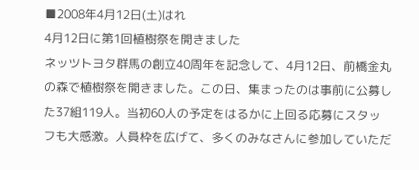■2008年4月12日(土)はれ
4月12日に第1回植樹祭を開きました
ネッツトヨタ群馬の創立40周年を記念して、4月12日、前橋金丸の森で植樹祭を開きました。この日、集まったのは事前に公募した37組119人。当初60人の予定をはるかに上回る応募にスタッフも大感激。人員枠を広げて、多くのみなさんに参加していただ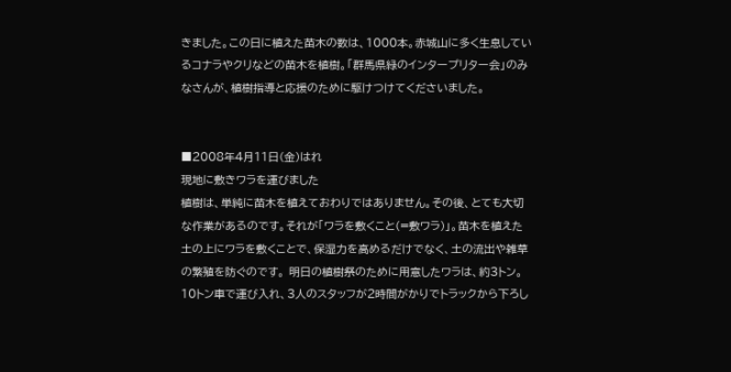きました。この日に植えた苗木の数は、1000本。赤城山に多く生息しているコナラやクリなどの苗木を植樹。「群馬県緑のインタープリター会」のみなさんが、植樹指導と応援のために駆けつけてくださいました。


■2008年4月11日(金)はれ
現地に敷きワラを運びました
植樹は、単純に苗木を植えておわりではありません。その後、とても大切な作業があるのです。それが「ワラを敷くこと(=敷ワラ)」。苗木を植えた土の上にワラを敷くことで、保湿力を高めるだけでなく、土の流出や雑草の繁殖を防ぐのです。 明日の植樹祭のために用意したワラは、約3トン。10トン車で運び入れ、3人のスタッフが2時間がかりでトラックから下ろし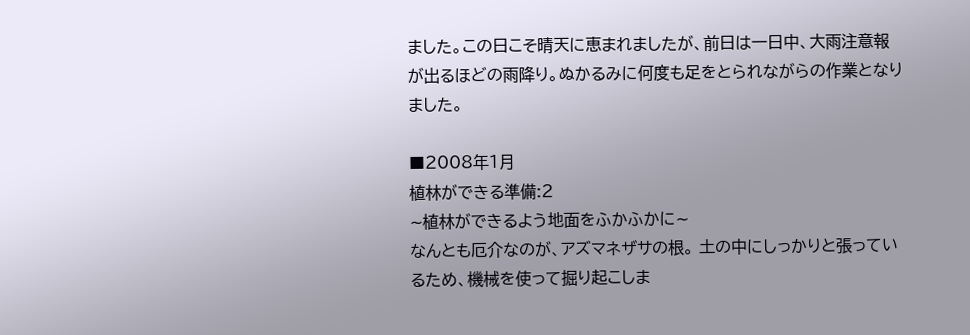ました。この日こそ晴天に恵まれましたが、前日は一日中、大雨注意報が出るほどの雨降り。ぬかるみに何度も足をとられながらの作業となりました。

■2008年1月
植林ができる準備:2
∼植林ができるよう地面をふかふかに∼
なんとも厄介なのが、アズマネザサの根。 土の中にしっかりと張っているため、機械を使って掘り起こしま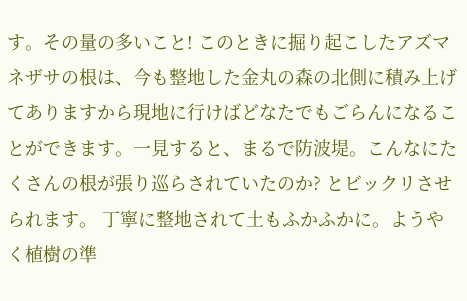す。その量の多いこと! このときに掘り起こしたアズマネザサの根は、今も整地した金丸の森の北側に積み上げてありますから現地に行けばどなたでもごらんになることができます。一見すると、まるで防波堤。こんなにたくさんの根が張り巡らされていたのか? とビックリさせられます。 丁寧に整地されて土もふかふかに。ようやく植樹の準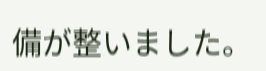備が整いました。